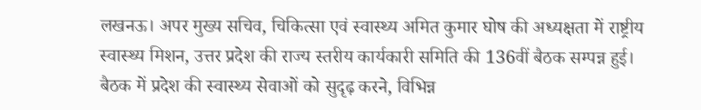लखनऊ। अपर मुख्य सचिव, चिकित्सा एवं स्वास्थ्य अमित कुमार घोष की अध्यक्षता में राष्ट्रीय स्वास्थ्य मिशन, उत्तर प्रदेश की राज्य स्तरीय कार्यकारी समिति की 136वीं बैठक सम्पन्न हुई। बैठक में प्रदेश की स्वास्थ्य सेवाओं को सुदृढ़ करने, विभिन्न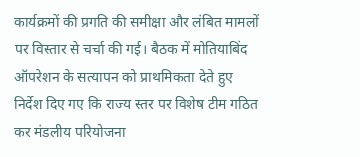कार्यक्रमों की प्रगति की समीक्षा और लंबित मामलों पर विस्तार से चर्चा की गई। बैठक में मोतियाबिंद ऑपरेशन के सत्यापन को प्राथमिकता देते हुए निर्देश दिए गए कि राज्य स्तर पर विशेष टीम गठित कर मंडलीय परियोजना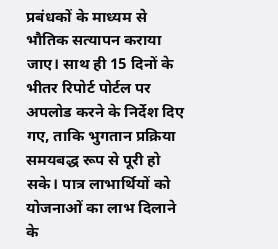प्रबंधकों के माध्यम से भौतिक सत्यापन कराया जाए। साथ ही 15 दिनों के भीतर रिपोर्ट पोर्टल पर अपलोड करने के निर्देश दिए गए, ताकि भुगतान प्रक्रिया समयबद्ध रूप से पूरी हो सके। पात्र लाभार्थियों को योजनाओं का लाभ दिलाने के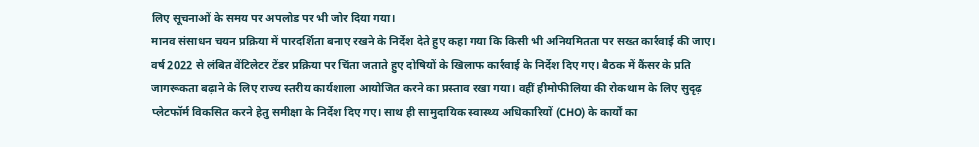लिए सूचनाओं के समय पर अपलोड पर भी जोर दिया गया।
मानव संसाधन चयन प्रक्रिया में पारदर्शिता बनाए रखने के निर्देश देते हुए कहा गया कि किसी भी अनियमितता पर सख्त कार्रवाई की जाए। वर्ष 2022 से लंबित वेंटिलेटर टेंडर प्रक्रिया पर चिंता जताते हुए दोषियों के खिलाफ कार्रवाई के निर्देश दिए गए। बैठक में कैंसर के प्रति जागरूकता बढ़ाने के लिए राज्य स्तरीय कार्यशाला आयोजित करने का प्रस्ताव रखा गया। वहीं हीमोफीलिया की रोकथाम के लिए सुदृढ़ प्लेटफॉर्म विकसित करने हेतु समीक्षा के निर्देश दिए गए। साथ ही सामुदायिक स्वास्थ्य अधिकारियों (CHO) के कार्यों का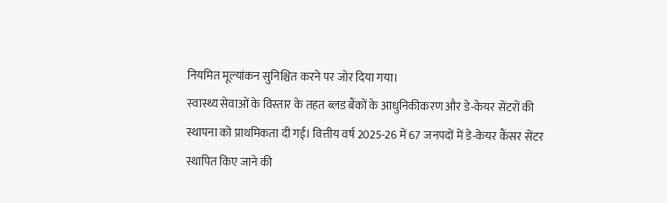नियमित मूल्यांकन सुनिश्चित करने पर जोर दिया गया।
स्वास्थ्य सेवाओं के विस्तार के तहत ब्लड बैंकों के आधुनिकीकरण और डे-केयर सेंटरों की स्थापना को प्राथमिकता दी गई। वित्तीय वर्ष 2025-26 में 67 जनपदों में डे-केयर कैंसर सेंटर स्थापित किए जाने की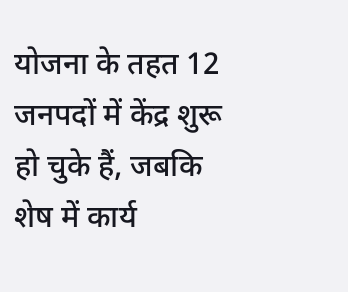योजना के तहत 12 जनपदों में केंद्र शुरू हो चुके हैं, जबकि शेष में कार्य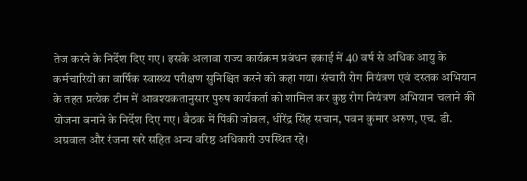तेज करने के निर्देश दिए गए। इसके अलावा राज्य कार्यक्रम प्रबंधन इकाई में 40 वर्ष से अधिक आयु के कर्मचारियों का वार्षिक स्वास्थ्य परीक्षण सुनिश्चित करने को कहा गया। संचारी रोग नियंत्रण एवं दस्तक अभियान के तहत प्रत्येक टीम में आवश्यकतानुसार पुरुष कार्यकर्ता को शामिल कर कुष्ठ रोग नियंत्रण अभियान चलाने की योजना बनाने के निर्देश दिए गए। बैठक में पिंकी जोवल, धीरेंद्र सिंह सचान, पवन कुमार अरुण, एच. डी. अग्रवाल और रंजना खरे सहित अन्य वरिष्ठ अधिकारी उपस्थित रहे।